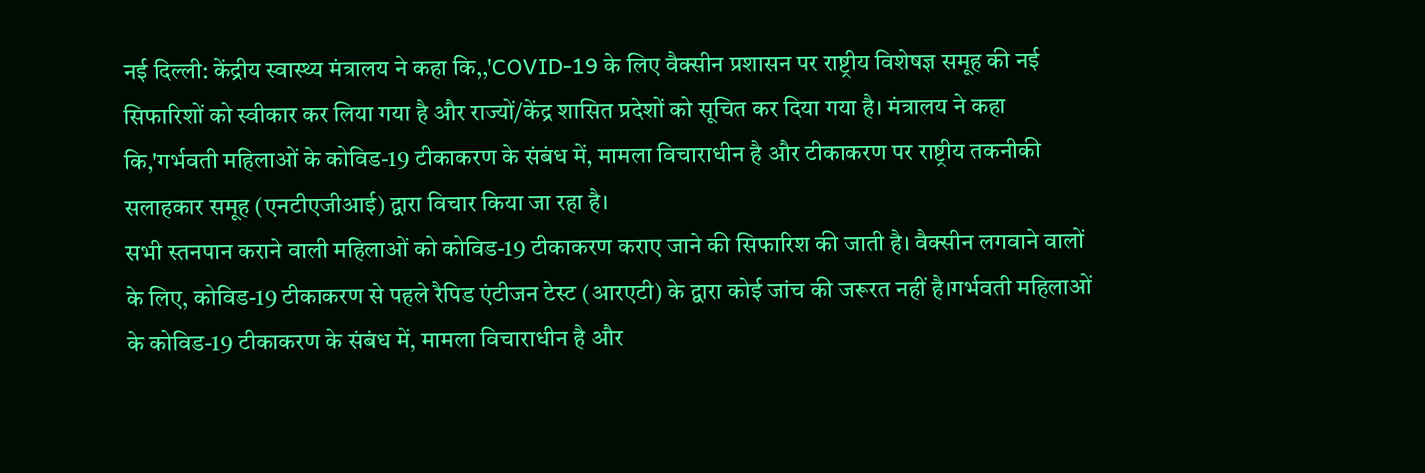नई दिल्ली: केंद्रीय स्वास्थ्य मंत्रालय ने कहा कि,,'COVID-19 के लिए वैक्सीन प्रशासन पर राष्ट्रीय विशेषज्ञ समूह की नई सिफारिशों को स्वीकार कर लिया गया है और राज्यों/केंद्र शासित प्रदेशों को सूचित कर दिया गया है। मंत्रालय ने कहा कि,'गर्भवती महिलाओं के कोविड-19 टीकाकरण के संबंध में, मामला विचाराधीन है और टीकाकरण पर राष्ट्रीय तकनीकी सलाहकार समूह (एनटीएजीआई) द्वारा विचार किया जा रहा है।
सभी स्तनपान कराने वाली महिलाओं को कोविड-19 टीकाकरण कराए जाने की सिफारिश की जाती है। वैक्सीन लगवाने वालों के लिए, कोविड-19 टीकाकरण से पहले रैपिड एंटीजन टेस्ट (आरएटी) के द्वारा कोई जांच की जरूरत नहीं है।गर्भवती महिलाओं के कोविड-19 टीकाकरण के संबंध में, मामला विचाराधीन है और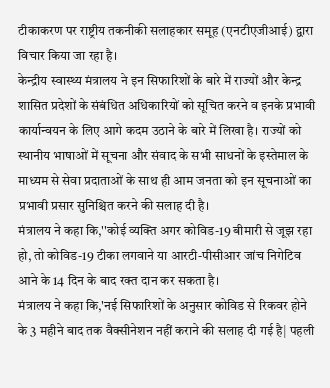टीकाकरण पर राष्ट्रीय तकनीकी सलाहकार समूह (एनटीएजीआई) द्वारा विचार किया जा रहा है।
केन्द्रीय स्वास्थ्य मंत्रालय ने इन सिफारिशों के बारे में राज्यों और केन्द्र शासित प्रदेशों के संबंधित अधिकारियों को सूचित करने व इनके प्रभावी कार्यान्वयन के लिए आगे कदम उठाने के बारे में लिखा है। राज्यों को स्थानीय भाषाओं में सूचना और संवाद के सभी साधनों के इस्तेमाल के माध्यम से सेवा प्रदाताओं के साथ ही आम जनता को इन सूचनाओं का प्रभावी प्रसार सुनिश्चित करने की सलाह दी है।
मंत्रालय ने कहा कि,''कोई व्यक्ति अगर कोविड-19 बीमारी से जूझ रहा हो, तो कोविड-19 टीका लगवाने या आरटी-पीसीआर जांच निगेटिव आने के 14 दिन के बाद रक्त दान कर सकता है।
मंत्रालय ने कहा कि,'नई सिफारिशों के अनुसार कोविड से रिकवर होने के 3 महीने बाद तक वैक्सीनेशन नहीं कराने की सलाह दी गई है| पहली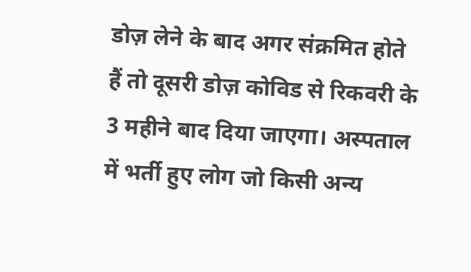डोज़ लेने के बाद अगर संक्रमित होते हैं तो दूसरी डोज़ कोविड से रिकवरी के 3 महीने बाद दिया जाएगा। अस्पताल में भर्ती हुए लोग जो किसी अन्य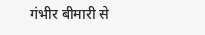गंभीर बीमारी से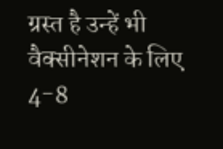ग्रस्त है उन्हें भी वैक्सीनेशन के लिए 4-8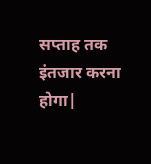सप्ताह तक इंतजार करना होगा|